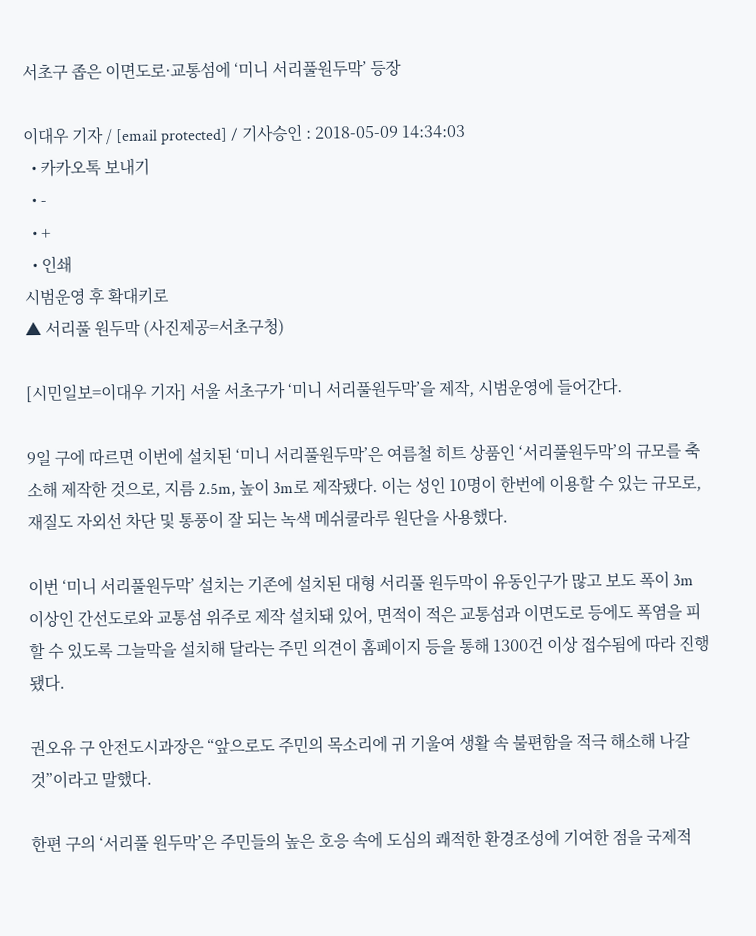서초구 좁은 이면도로·교통섬에 ‘미니 서리풀원두막’ 등장

이대우 기자 / [email protected] / 기사승인 : 2018-05-09 14:34:03
  • 카카오톡 보내기
  • -
  • +
  • 인쇄
시범운영 후 확대키로
▲ 서리풀 원두막 (사진제공=서초구청)

[시민일보=이대우 기자] 서울 서초구가 ‘미니 서리풀원두막’을 제작, 시범운영에 들어간다.

9일 구에 따르면 이번에 설치된 ‘미니 서리풀원두막’은 여름철 히트 상품인 ‘서리풀원두막’의 규모를 축소해 제작한 것으로, 지름 2.5m, 높이 3m로 제작됐다. 이는 성인 10명이 한번에 이용할 수 있는 규모로, 재질도 자외선 차단 및 통풍이 잘 되는 녹색 메쉬쿨라루 원단을 사용했다.

이번 ‘미니 서리풀원두막’ 설치는 기존에 설치된 대형 서리풀 원두막이 유동인구가 많고 보도 폭이 3m 이상인 간선도로와 교통섬 위주로 제작 설치돼 있어, 면적이 적은 교통섬과 이면도로 등에도 폭염을 피할 수 있도록 그늘막을 설치해 달라는 주민 의견이 홈페이지 등을 통해 1300건 이상 접수됨에 따라 진행됐다.

권오유 구 안전도시과장은 “앞으로도 주민의 목소리에 귀 기울여 생활 속 불편함을 적극 해소해 나갈 것”이라고 말했다.

한편 구의 ‘서리풀 원두막’은 주민들의 높은 호응 속에 도심의 쾌적한 환경조성에 기여한 점을 국제적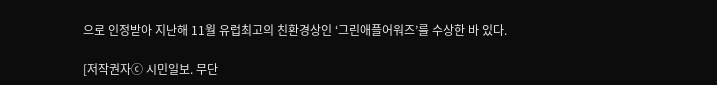으로 인정받아 지난해 11월 유럽최고의 친환경상인 ‘그린애플어워즈’를 수상한 바 있다.

[저작권자ⓒ 시민일보. 무단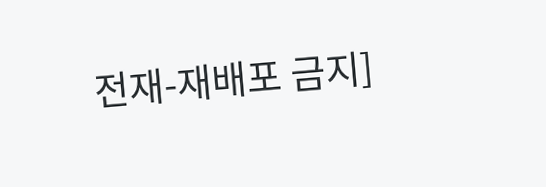전재-재배포 금지]